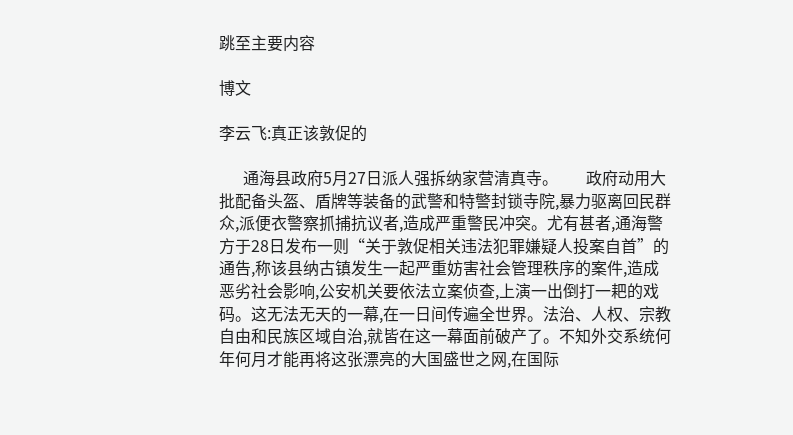跳至主要内容

博文

李云飞:真正该敦促的

      通海县政府5月27日派人强拆纳家营清真寺。       政府动用大批配备头盔、盾牌等装备的武警和特警封锁寺院,暴力驱离回民群众,派便衣警察抓捕抗议者,造成严重警民冲突。尤有甚者,通海警方于28日发布一则“关于敦促相关违法犯罪嫌疑人投案自首”的通告,称该县纳古镇发生一起严重妨害社会管理秩序的案件,造成恶劣社会影响,公安机关要依法立案侦查,上演一出倒打一耙的戏码。这无法无天的一幕,在一日间传遍全世界。法治、人权、宗教自由和民族区域自治,就皆在这一幕面前破产了。不知外交系统何年何月才能再将这张漂亮的大国盛世之网,在国际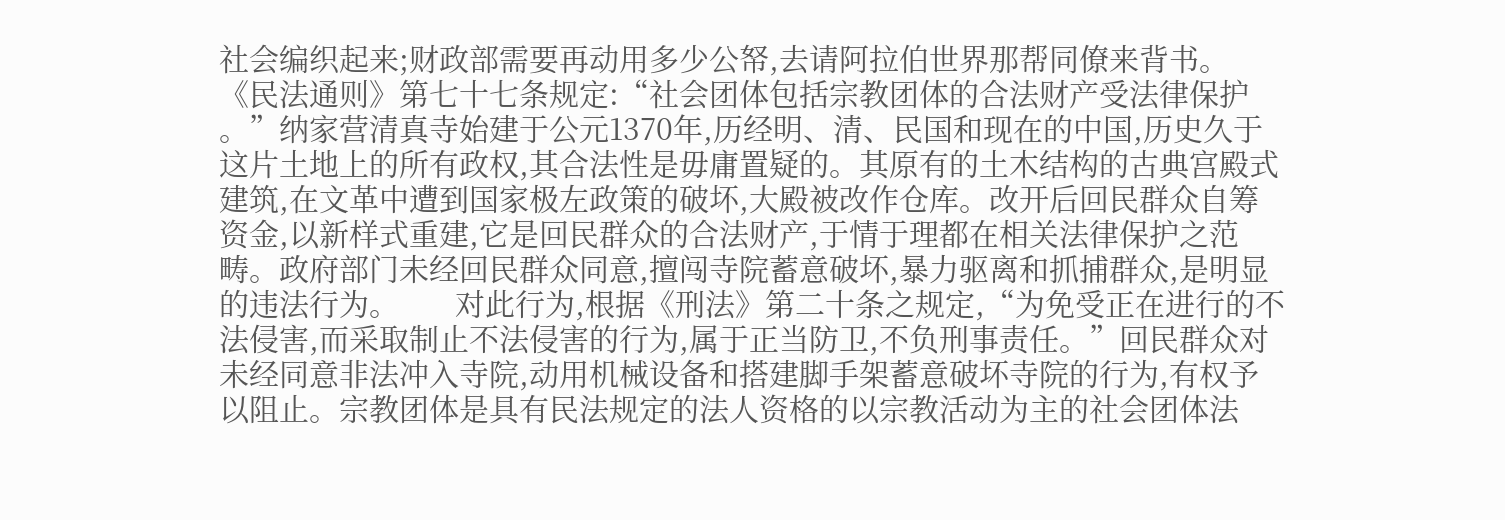社会编织起来;财政部需要再动用多少公帑,去请阿拉伯世界那帮同僚来背书。       《民法通则》第七十七条规定:“社会团体包括宗教团体的合法财产受法律保护 。”纳家营清真寺始建于公元1370年,历经明、清、民国和现在的中国,历史久于这片土地上的所有政权,其合法性是毋庸置疑的。其原有的土木结构的古典宫殿式建筑,在文革中遭到国家极左政策的破坏,大殿被改作仓库。改开后回民群众自筹资金,以新样式重建,它是回民群众的合法财产,于情于理都在相关法律保护之范畴。政府部门未经回民群众同意,擅闯寺院蓄意破坏,暴力驱离和抓捕群众,是明显的违法行为。       对此行为,根据《刑法》第二十条之规定,“为免受正在进行的不法侵害,而采取制止不法侵害的行为,属于正当防卫,不负刑事责任。”回民群众对未经同意非法冲入寺院,动用机械设备和搭建脚手架蓄意破坏寺院的行为,有权予以阻止。宗教团体是具有民法规定的法人资格的以宗教活动为主的社会团体法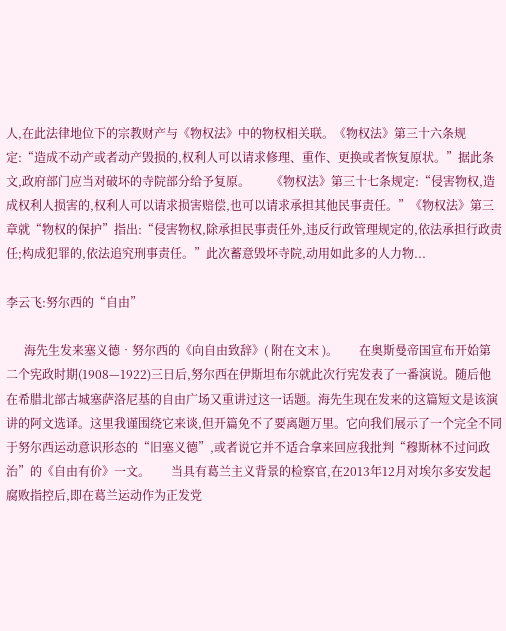人,在此法律地位下的宗教财产与《物权法》中的物权相关联。《物权法》第三十六条规定:“造成不动产或者动产毁损的,权利人可以请求修理、重作、更换或者恢复原状。”据此条文,政府部门应当对破坏的寺院部分给予复原。       《物权法》第三十七条规定:“侵害物权,造成权利人损害的,权利人可以请求损害赔偿,也可以请求承担其他民事责任。”《物权法》第三章就“物权的保护”指出:“侵害物权,除承担民事责任外,违反行政管理规定的,依法承担行政责任;构成犯罪的,依法追究刑事责任。”此次蓄意毁坏寺院,动用如此多的人力物...

李云飞:努尔西的“自由”

      海先生发来塞义德•努尔西的《向自由致辞》( 附在文末 )。       在奥斯曼帝国宣布开始第二个宪政时期(1908—1922)三日后,努尔西在伊斯坦布尔就此次行宪发表了一番演说。随后他在希腊北部古城塞萨洛尼基的自由广场又重讲过这一话题。海先生现在发来的这篇短文是该演讲的阿文选译。这里我谨围绕它来谈,但开篇免不了要离题万里。它向我们展示了一个完全不同于努尔西运动意识形态的“旧塞义德”,或者说它并不适合拿来回应我批判“穆斯林不过问政治”的《自由有价》一文。       当具有葛兰主义背景的检察官,在2013年12月对埃尔多安发起腐败指控后,即在葛兰运动作为正发党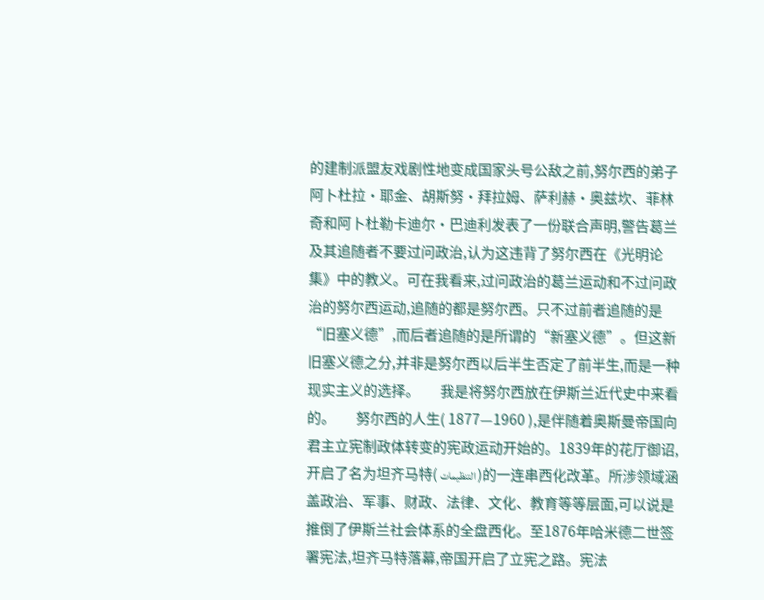的建制派盟友戏剧性地变成国家头号公敌之前,努尔西的弟子阿卜杜拉•耶金、胡斯努•拜拉姆、萨利赫•奥兹坎、菲林奇和阿卜杜勒卡迪尔•巴迪利发表了一份联合声明,警告葛兰及其追随者不要过问政治,认为这违背了努尔西在《光明论集》中的教义。可在我看来,过问政治的葛兰运动和不过问政治的努尔西运动,追随的都是努尔西。只不过前者追随的是“旧塞义德”,而后者追随的是所谓的“新塞义德”。但这新旧塞义德之分,并非是努尔西以后半生否定了前半生,而是一种现实主义的选择。       我是将努尔西放在伊斯兰近代史中来看的。       努尔西的人生( 1877—1960 ),是伴随着奥斯曼帝国向君主立宪制政体转变的宪政运动开始的。1839年的花厅御诏,开启了名为坦齐马特( التنظيمات )的一连串西化改革。所涉领域涵盖政治、军事、财政、法律、文化、教育等等层面,可以说是推倒了伊斯兰社会体系的全盘西化。至1876年哈米德二世签署宪法,坦齐马特落幕,帝国开启了立宪之路。宪法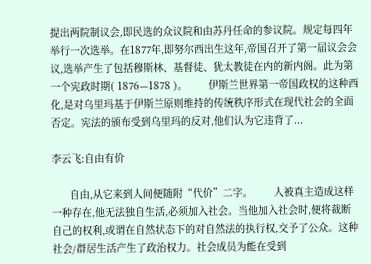提出两院制议会,即民选的众议院和由苏丹任命的参议院。规定每四年举行一次选举。在1877年,即努尔西出生这年,帝国召开了第一届议会会议,选举产生了包括穆斯林、基督徒、犹太教徒在内的新内阁。此为第一个宪政时期( 1876—1878 )。       伊斯兰世界第一帝国政权的这种西化,是对乌里玛基于伊斯兰原则维持的传统秩序形式在现代社会的全面否定。宪法的颁布受到乌里玛的反对,他们认为它违背了...

李云飞:自由有价

      自由,从它来到人间便随附“代价”二字。       人被真主造成这样一种存在,他无法独自生活,必须加入社会。当他加入社会时,便将裁断自己的权利,或谓在自然状态下的对自然法的执行权,交予了公众。这种社会/群居生活产生了政治权力。社会成员为能在受到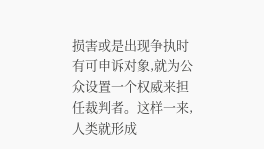损害或是出现争执时有可申诉对象,就为公众设置一个权威来担任裁判者。这样一来,人类就形成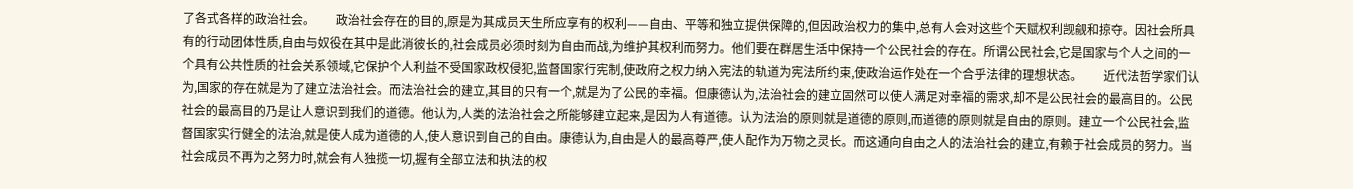了各式各样的政治社会。       政治社会存在的目的,原是为其成员天生所应享有的权利——自由、平等和独立提供保障的,但因政治权力的集中,总有人会对这些个天赋权利觊觎和掠夺。因社会所具有的行动团体性质,自由与奴役在其中是此消彼长的,社会成员必须时刻为自由而战,为维护其权利而努力。他们要在群居生活中保持一个公民社会的存在。所谓公民社会,它是国家与个人之间的一个具有公共性质的社会关系领域,它保护个人利益不受国家政权侵犯,监督国家行宪制,使政府之权力纳入宪法的轨道为宪法所约束,使政治运作处在一个合乎法律的理想状态。       近代法哲学家们认为,国家的存在就是为了建立法治社会。而法治社会的建立,其目的只有一个,就是为了公民的幸福。但康德认为,法治社会的建立固然可以使人满足对幸福的需求,却不是公民社会的最高目的。公民社会的最高目的乃是让人意识到我们的道德。他认为,人类的法治社会之所能够建立起来,是因为人有道德。认为法治的原则就是道德的原则,而道德的原则就是自由的原则。建立一个公民社会,监督国家实行健全的法治,就是使人成为道德的人,使人意识到自己的自由。康德认为,自由是人的最高尊严,使人配作为万物之灵长。而这通向自由之人的法治社会的建立,有赖于社会成员的努力。当社会成员不再为之努力时,就会有人独揽一切,握有全部立法和执法的权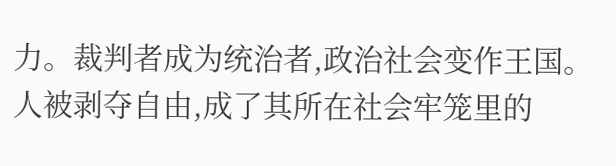力。裁判者成为统治者,政治社会变作王国。人被剥夺自由,成了其所在社会牢笼里的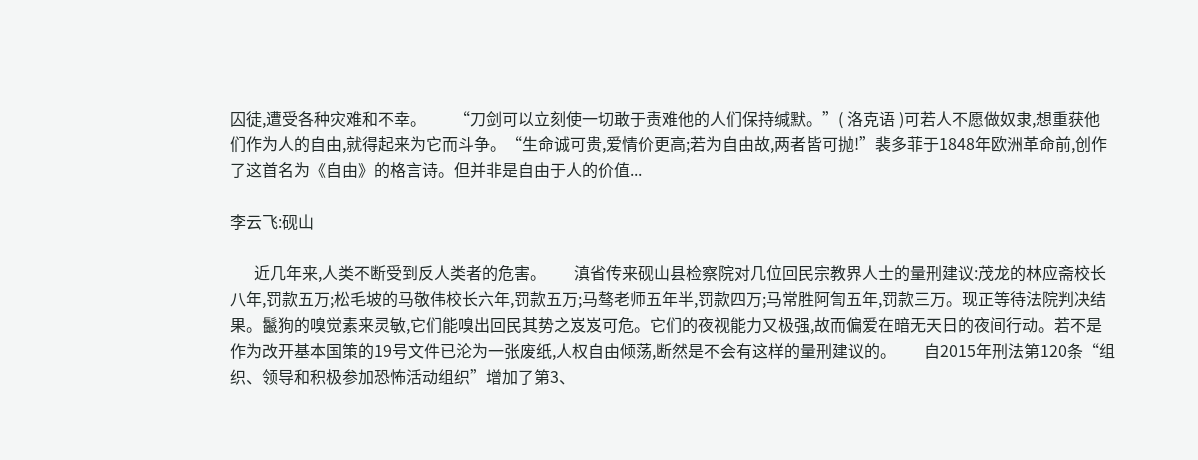囚徒,遭受各种灾难和不幸。       “刀剑可以立刻使一切敢于责难他的人们保持缄默。”( 洛克语 )可若人不愿做奴隶,想重获他们作为人的自由,就得起来为它而斗争。“生命诚可贵,爱情价更高;若为自由故,两者皆可抛!”裴多菲于1848年欧洲革命前,创作了这首名为《自由》的格言诗。但并非是自由于人的价值...

李云飞:砚山

      近几年来,人类不断受到反人类者的危害。       滇省传来砚山县检察院对几位回民宗教界人士的量刑建议:茂龙的林应斋校长八年,罚款五万;松毛坡的马敬伟校长六年,罚款五万;马骜老师五年半,罚款四万;马常胜阿訇五年,罚款三万。现正等待法院判决结果。鬣狗的嗅觉素来灵敏,它们能嗅出回民其势之岌岌可危。它们的夜视能力又极强,故而偏爱在暗无天日的夜间行动。若不是作为改开基本国策的19号文件已沦为一张废纸,人权自由倾荡,断然是不会有这样的量刑建议的。       自2015年刑法第120条“组织、领导和积极参加恐怖活动组织”增加了第3、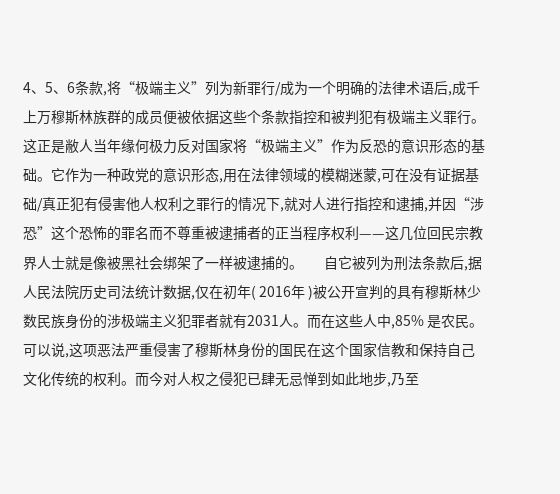4、5、6条款,将“极端主义”列为新罪行/成为一个明确的法律术语后,成千上万穆斯林族群的成员便被依据这些个条款指控和被判犯有极端主义罪行。这正是敝人当年缘何极力反对国家将“极端主义”作为反恐的意识形态的基础。它作为一种政党的意识形态,用在法律领域的模糊迷蒙,可在没有证据基础/真正犯有侵害他人权利之罪行的情况下,就对人进行指控和逮捕,并因“涉恐”这个恐怖的罪名而不尊重被逮捕者的正当程序权利——这几位回民宗教界人士就是像被黑社会绑架了一样被逮捕的。       自它被列为刑法条款后,据人民法院历史司法统计数据,仅在初年( 2016年 )被公开宣判的具有穆斯林少数民族身份的涉极端主义犯罪者就有2031人。而在这些人中,85% 是农民。可以说,这项恶法严重侵害了穆斯林身份的国民在这个国家信教和保持自己文化传统的权利。而今对人权之侵犯已肆无忌惮到如此地步,乃至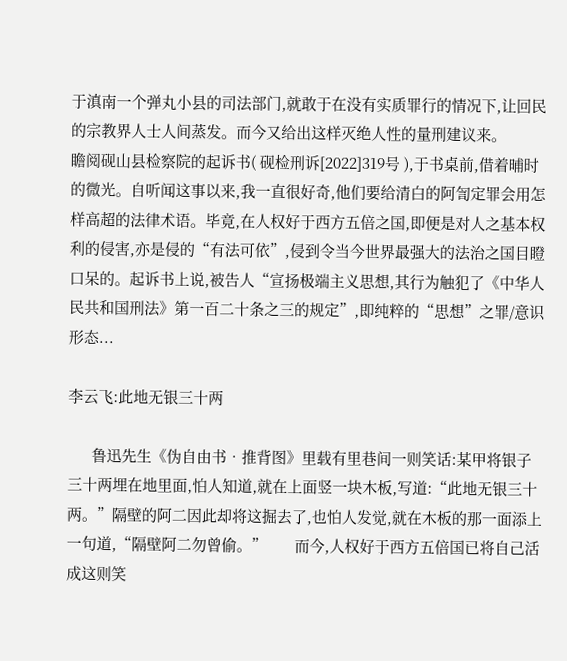于滇南一个弹丸小县的司法部门,就敢于在没有实质罪行的情况下,让回民的宗教界人士人间蒸发。而今又给出这样灭绝人性的量刑建议来。       瞻阅砚山县检察院的起诉书( 砚检刑诉[2022]319号 ),于书桌前,借着晡时的微光。自听闻这事以来,我一直很好奇,他们要给清白的阿訇定罪会用怎样高超的法律术语。毕竟,在人权好于西方五倍之国,即便是对人之基本权利的侵害,亦是侵的“有法可依”,侵到令当今世界最强大的法治之国目瞪口呆的。起诉书上说,被告人“宣扬极端主义思想,其行为触犯了《中华人民共和国刑法》第一百二十条之三的规定”,即纯粹的“思想”之罪/意识形态...

李云飞:此地无银三十两

      鲁迅先生《伪自由书•推背图》里载有里巷间一则笑话:某甲将银子三十两埋在地里面,怕人知道,就在上面竖一块木板,写道:“此地无银三十两。”隔壁的阿二因此却将这掘去了,也怕人发觉,就在木板的那一面添上一句道,“隔壁阿二勿曾偷。”       而今,人权好于西方五倍国已将自己活成这则笑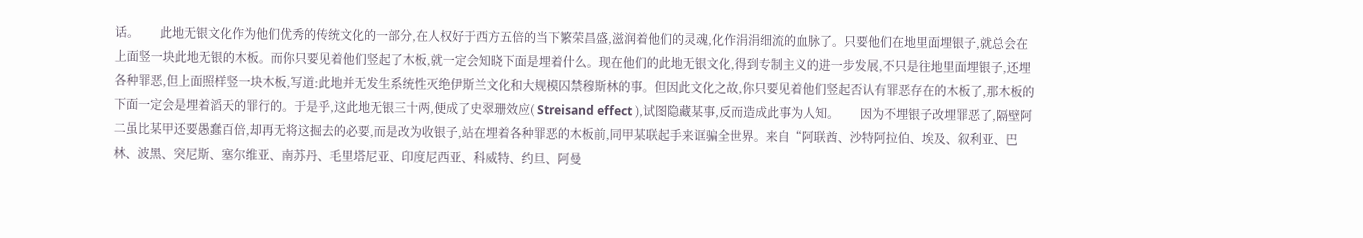话。       此地无银文化作为他们优秀的传统文化的一部分,在人权好于西方五倍的当下繁荣昌盛,滋润着他们的灵魂,化作涓涓细流的血脉了。只要他们在地里面埋银子,就总会在上面竖一块此地无银的木板。而你只要见着他们竖起了木板,就一定会知晓下面是埋着什么。现在他们的此地无银文化,得到专制主义的进一步发展,不只是往地里面埋银子,还埋各种罪恶,但上面照样竖一块木板,写道:此地并无发生系统性灭绝伊斯兰文化和大规模囚禁穆斯林的事。但因此文化之故,你只要见着他们竖起否认有罪恶存在的木板了,那木板的下面一定会是埋着滔天的罪行的。于是乎,这此地无银三十两,便成了史翠珊效应( Streisand effect ),试图隐藏某事,反而造成此事为人知。       因为不埋银子改埋罪恶了,隔壁阿二虽比某甲还要愚蠢百倍,却再无将这掘去的必要,而是改为收银子,站在埋着各种罪恶的木板前,同甲某联起手来诓骗全世界。来自“阿联酋、沙特阿拉伯、埃及、叙利亚、巴林、波黑、突尼斯、塞尔维亚、南苏丹、毛里塔尼亚、印度尼西亚、科威特、约旦、阿曼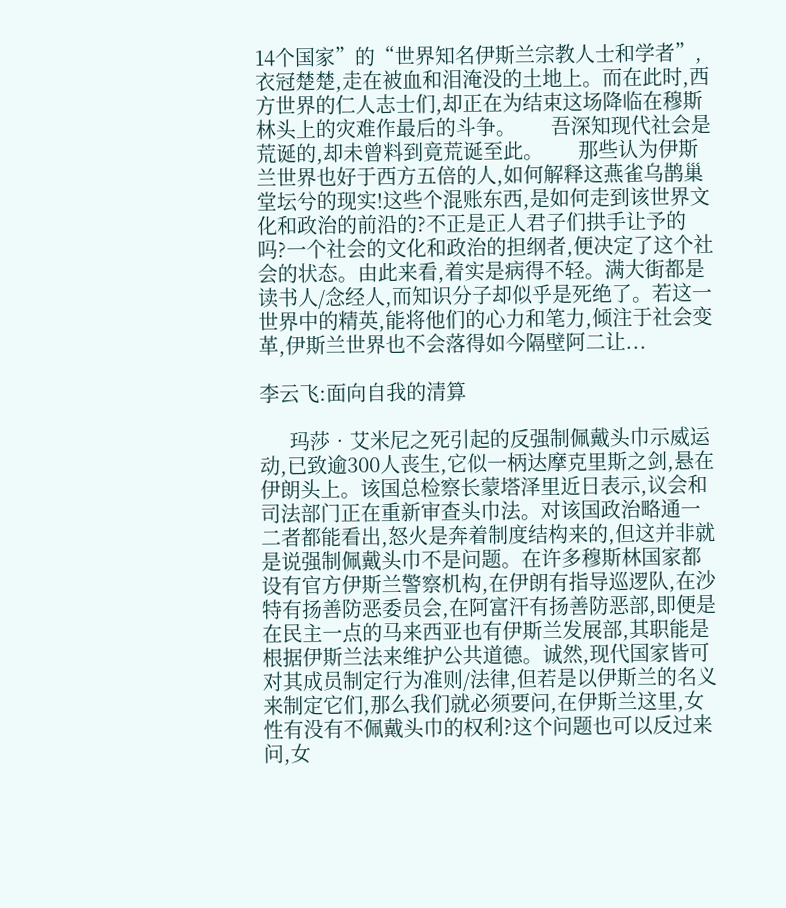14个国家”的“世界知名伊斯兰宗教人士和学者”,衣冠楚楚,走在被血和泪淹没的土地上。而在此时,西方世界的仁人志士们,却正在为结束这场降临在穆斯林头上的灾难作最后的斗争。       吾深知现代社会是荒诞的,却未曾料到竟荒诞至此。       那些认为伊斯兰世界也好于西方五倍的人,如何解释这燕雀乌鹊巢堂坛兮的现实!这些个混账东西,是如何走到该世界文化和政治的前沿的?不正是正人君子们拱手让予的吗?一个社会的文化和政治的担纲者,便决定了这个社会的状态。由此来看,着实是病得不轻。满大街都是读书人/念经人,而知识分子却似乎是死绝了。若这一世界中的精英,能将他们的心力和笔力,倾注于社会变革,伊斯兰世界也不会落得如今隔壁阿二让...

李云飞:面向自我的清算

      玛莎•艾米尼之死引起的反强制佩戴头巾示威运动,已致逾300人丧生,它似一柄达摩克里斯之剑,悬在伊朗头上。该国总检察长蒙塔泽里近日表示,议会和司法部门正在重新审查头巾法。对该国政治略通一二者都能看出,怒火是奔着制度结构来的,但这并非就是说强制佩戴头巾不是问题。在许多穆斯林国家都设有官方伊斯兰警察机构,在伊朗有指导巡逻队,在沙特有扬善防恶委员会,在阿富汗有扬善防恶部,即便是在民主一点的马来西亚也有伊斯兰发展部,其职能是根据伊斯兰法来维护公共道德。诚然,现代国家皆可对其成员制定行为准则/法律,但若是以伊斯兰的名义来制定它们,那么我们就必须要问,在伊斯兰这里,女性有没有不佩戴头巾的权利?这个问题也可以反过来问,女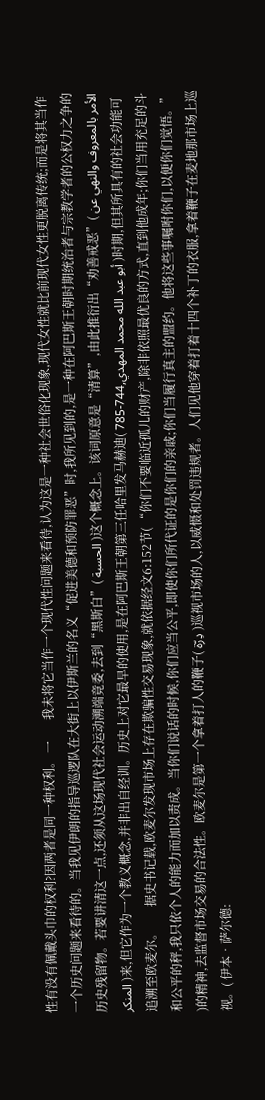性有没有佩戴头巾的权利?因两者是同一种权利。 一       我未将它当作一个现代性问题来看待,认为这是一种社会世俗化现象,现代女性就比前现代女性更脱离传统;而是将其当作一个历史问题来看待的。当我见伊朗的指导巡逻队在大街上以伊斯兰的名义“促进美德和预防罪恶”时,我所见到的,是一种在阿巴斯王朝时期统治者与宗教学者的公权力之争的历史残留物。若要讲清这一点,还须从这场现代社会运动溯端竟委,去到“黑斯白”( الحسبة )这个概念上。该词原意是“清算”,由此推衍出“劝善戒恶”( الأمر بالمعروف والنهي عن المنكر )来,但它作为一个教义概念,并非出自经训。历史上对它最早的使用,是在阿巴斯王朝第三任哈里发马赫迪( أبو عبد الله محمد المهدي,744-785 )时期,但其所具有的社会功能可追溯至欧麦尔。       据史书记载,欧麦尔发现市场上存在欺骗性交易现象,就依据经文6:152节( “你们不要临近孤儿的财产,除非依照最优良的方式,直到他成年;你们当用充足的斗和公平的秤,我只依个人的能力而加以责成。当你们说话的时候,你们应当公平,即使你们所代证的是你们的亲戚;你们当履行真主的盟约。他将这些事嘱咐你们,以便你们觉悟。” )的精神,去监督市场交易的合法性。欧麦尔是第一个拿着打人的鞭子( دِرّة )巡视市场的人,以威慑和处罚违规者。人们见他穿着打着十四个补丁的衣服,拿着鞭子在麦地那市场上巡视。( 伊本•萨尔德: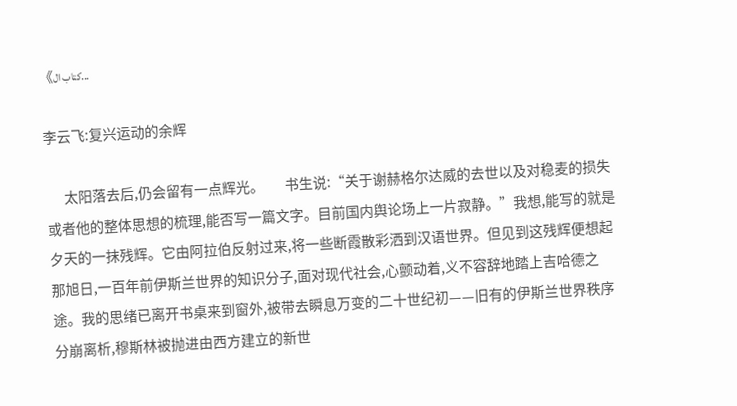《كتاب ال...

李云飞:复兴运动的余辉

      太阳落去后,仍会留有一点辉光。       书生说:“关于谢赫格尔达威的去世以及对稳麦的损失或者他的整体思想的梳理,能否写一篇文字。目前国内舆论场上一片寂静。”我想,能写的就是夕天的一抹残辉。它由阿拉伯反射过来,将一些断霞散彩洒到汉语世界。但见到这残辉便想起那旭日,一百年前伊斯兰世界的知识分子,面对现代社会,心颤动着,义不容辞地踏上吉哈德之途。我的思绪已离开书桌来到窗外,被带去瞬息万变的二十世纪初——旧有的伊斯兰世界秩序分崩离析,穆斯林被抛进由西方建立的新世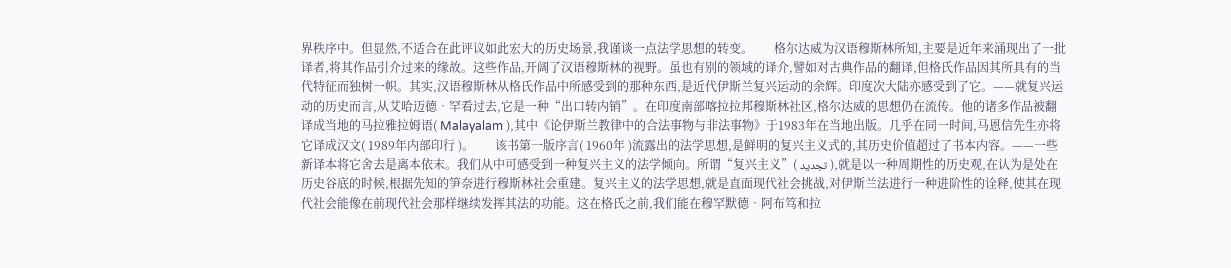界秩序中。但显然,不适合在此评议如此宏大的历史场景,我谨谈一点法学思想的转变。       格尔达威为汉语穆斯林所知,主要是近年来涌现出了一批译者,将其作品引介过来的缘故。这些作品,开阔了汉语穆斯林的视野。虽也有别的领域的译介,譬如对古典作品的翻译,但格氏作品因其所具有的当代特征而独树一帜。其实,汉语穆斯林从格氏作品中所感受到的那种东西,是近代伊斯兰复兴运动的余辉。印度次大陆亦感受到了它。——就复兴运动的历史而言,从艾哈迈德•罕看过去,它是一种“出口转内销”。在印度南部喀拉拉邦穆斯林社区,格尔达威的思想仍在流传。他的诸多作品被翻译成当地的马拉雅拉姆语( Malayalam ),其中《论伊斯兰教律中的合法事物与非法事物》于1983年在当地出版。几乎在同一时间,马恩信先生亦将它译成汉文( 1989年内部印行 )。       该书第一版序言( 1960年 )流露出的法学思想,是鲜明的复兴主义式的,其历史价值超过了书本内容。——一些新译本将它舍去是离本依末。我们从中可感受到一种复兴主义的法学倾向。所谓“复兴主义”( تجديد ),就是以一种周期性的历史观,在认为是处在历史谷底的时候,根据先知的笋奈进行穆斯林社会重建。复兴主义的法学思想,就是直面现代社会挑战,对伊斯兰法进行一种进阶性的诠释,使其在现代社会能像在前现代社会那样继续发挥其法的功能。这在格氏之前,我们能在穆罕默德•阿布笃和拉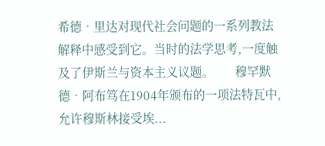希德•里达对现代社会问题的一系列教法解释中感受到它。当时的法学思考,一度触及了伊斯兰与资本主义议题。       穆罕默德•阿布笃在1904年颁布的一项法特瓦中,允许穆斯林接受埃...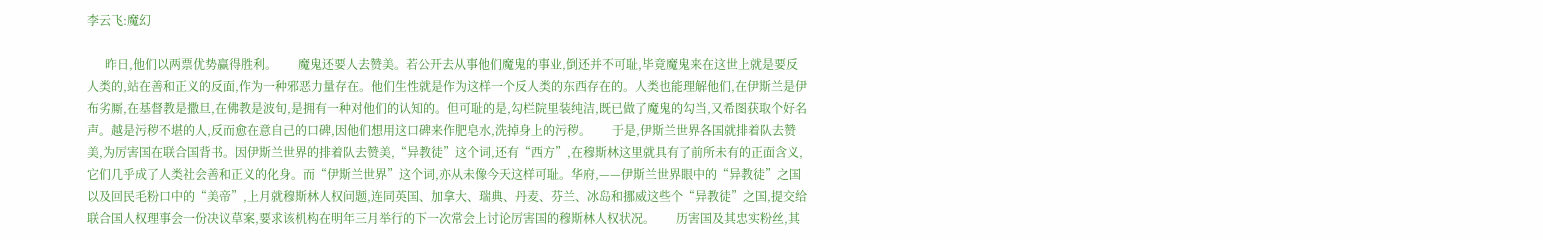李云飞:魔幻

      昨日,他们以两票优势赢得胜利。       魔鬼还要人去赞美。若公开去从事他们魔鬼的事业,倒还并不可耻,毕竟魔鬼来在这世上就是要反人类的,站在善和正义的反面,作为一种邪恶力量存在。他们生性就是作为这样一个反人类的东西存在的。人类也能理解他们,在伊斯兰是伊布劣厮,在基督教是撒旦,在佛教是波旬,是拥有一种对他们的认知的。但可耻的是,勾栏院里装纯洁,既已做了魔鬼的勾当,又希图获取个好名声。越是污秽不堪的人,反而愈在意自己的口碑,因他们想用这口碑来作肥皂水,洗掉身上的污秽。       于是,伊斯兰世界各国就排着队去赞美,为厉害国在联合国背书。因伊斯兰世界的排着队去赞美,“异教徒”这个词,还有“西方”,在穆斯林这里就具有了前所未有的正面含义,它们几乎成了人类社会善和正义的化身。而“伊斯兰世界”这个词,亦从未像今天这样可耻。华府,——伊斯兰世界眼中的“异教徒”之国以及回民毛粉口中的“美帝”,上月就穆斯林人权问题,连同英国、加拿大、瑞典、丹麦、芬兰、冰岛和挪威这些个“异教徒”之国,提交给联合国人权理事会一份决议草案,要求该机构在明年三月举行的下一次常会上讨论厉害国的穆斯林人权状况。       历害国及其忠实粉丝,其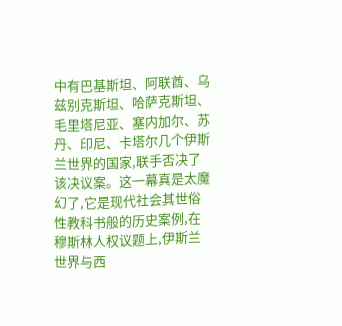中有巴基斯坦、阿联酋、乌兹别克斯坦、哈萨克斯坦、毛里塔尼亚、塞内加尔、苏丹、印尼、卡塔尔几个伊斯兰世界的国家,联手否决了该决议案。这一幕真是太魔幻了,它是现代社会其世俗性教科书般的历史案例,在穆斯林人权议题上,伊斯兰世界与西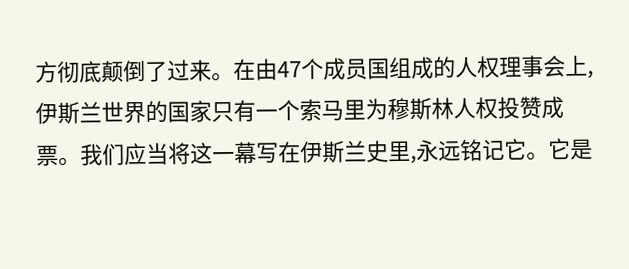方彻底颠倒了过来。在由47个成员国组成的人权理事会上,伊斯兰世界的国家只有一个索马里为穆斯林人权投赞成票。我们应当将这一幕写在伊斯兰史里,永远铭记它。它是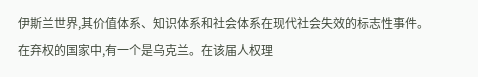伊斯兰世界,其价值体系、知识体系和社会体系在现代社会失效的标志性事件。       在弃权的国家中,有一个是乌克兰。在该届人权理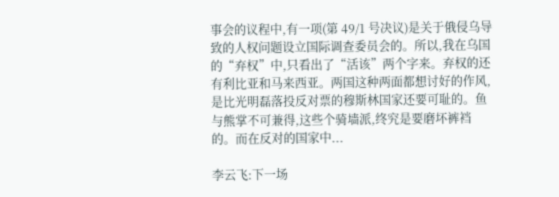事会的议程中,有一项(第 49/1 号决议)是关于俄侵乌导致的人权问题设立国际调查委员会的。所以,我在乌国的“弃权”中,只看出了“活该”两个字来。弃权的还有利比亚和马来西亚。两国这种两面都想讨好的作风,是比光明磊落投反对票的穆斯林国家还要可耻的。鱼与熊掌不可兼得,这些个骑墙派,终究是要磨坏裤裆的。而在反对的国家中...

李云飞:下一场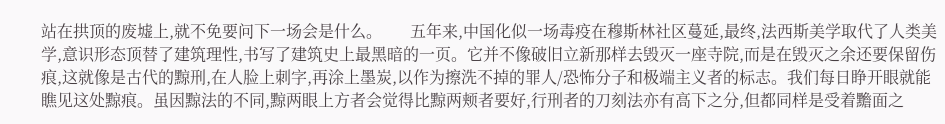站在拱顶的废墟上,就不免要问下一场会是什么。       五年来,中国化似一场毒疫在穆斯林社区蔓延,最终,法西斯美学取代了人类美学,意识形态顶替了建筑理性,书写了建筑史上最黑暗的一页。它并不像破旧立新那样去毁灭一座寺院,而是在毁灭之余还要保留伤痕,这就像是古代的黥刑,在人脸上刺字,再涂上墨炭,以作为擦洗不掉的罪人/恐怖分子和极端主义者的标志。我们每日睁开眼就能瞧见这处黥痕。虽因黥法的不同,黥两眼上方者会觉得比黥两颊者要好,行刑者的刀刻法亦有高下之分,但都同样是受着黵面之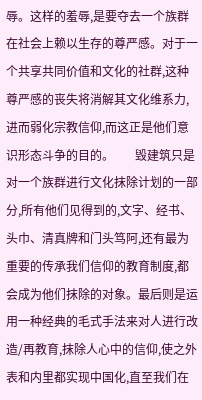辱。这样的羞辱,是要夺去一个族群在社会上赖以生存的尊严感。对于一个共享共同价值和文化的社群,这种尊严感的丧失将消解其文化维系力,进而弱化宗教信仰,而这正是他们意识形态斗争的目的。       毁建筑只是对一个族群进行文化抹除计划的一部分,所有他们见得到的,文字、经书、头巾、清真牌和门头笃阿,还有最为重要的传承我们信仰的教育制度,都会成为他们抹除的对象。最后则是运用一种经典的毛式手法来对人进行改造/再教育,抹除人心中的信仰,使之外表和内里都实现中国化,直至我们在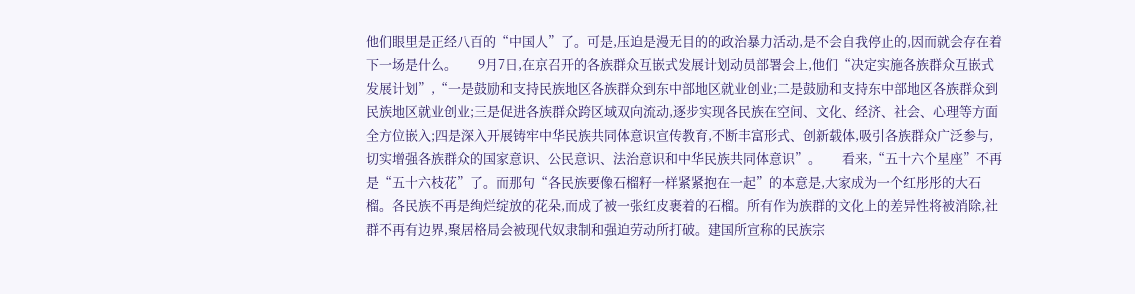他们眼里是正经八百的“中国人”了。可是,压迫是漫无目的的政治暴力活动,是不会自我停止的,因而就会存在着下一场是什么。       9月7日,在京召开的各族群众互嵌式发展计划动员部署会上,他们“决定实施各族群众互嵌式发展计划”,“一是鼓励和支持民族地区各族群众到东中部地区就业创业;二是鼓励和支持东中部地区各族群众到民族地区就业创业;三是促进各族群众跨区域双向流动,逐步实现各民族在空间、文化、经济、社会、心理等方面全方位嵌入;四是深入开展铸牢中华民族共同体意识宣传教育,不断丰富形式、创新载体,吸引各族群众广泛参与,切实增强各族群众的国家意识、公民意识、法治意识和中华民族共同体意识”。       看来,“五十六个星座”不再是“五十六枝花”了。而那句“各民族要像石榴籽一样紧紧抱在一起”的本意是,大家成为一个红彤彤的大石榴。各民族不再是绚烂绽放的花朵,而成了被一张红皮裹着的石榴。所有作为族群的文化上的差异性将被消除,社群不再有边界,聚居格局会被现代奴隶制和强迫劳动所打破。建国所宣称的民族宗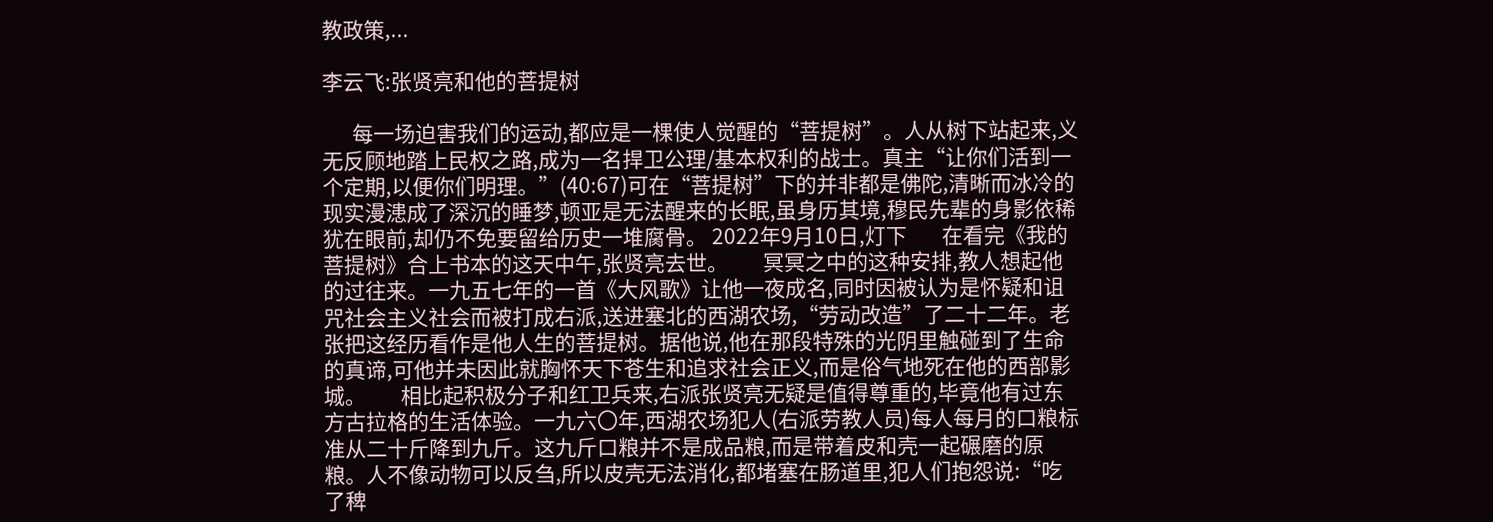教政策,...

李云飞:张贤亮和他的菩提树

      每一场迫害我们的运动,都应是一棵使人觉醒的“菩提树”。人从树下站起来,义无反顾地踏上民权之路,成为一名捍卫公理/基本权利的战士。真主“让你们活到一个定期,以便你们明理。”(40:67)可在“菩提树”下的并非都是佛陀,清晰而冰冷的现实漫漶成了深沉的睡梦,顿亚是无法醒来的长眠,虽身历其境,穆民先辈的身影依稀犹在眼前,却仍不免要留给历史一堆腐骨。 2022年9月10日,灯下       在看完《我的菩提树》合上书本的这天中午,张贤亮去世。       冥冥之中的这种安排,教人想起他的过往来。一九五七年的一首《大风歌》让他一夜成名,同时因被认为是怀疑和诅咒社会主义社会而被打成右派,送进塞北的西湖农场,“劳动改造”了二十二年。老张把这经历看作是他人生的菩提树。据他说,他在那段特殊的光阴里触碰到了生命的真谛,可他并未因此就胸怀天下苍生和追求社会正义,而是俗气地死在他的西部影城。       相比起积极分子和红卫兵来,右派张贤亮无疑是值得尊重的,毕竟他有过东方古拉格的生活体验。一九六〇年,西湖农场犯人(右派劳教人员)每人每月的口粮标准从二十斤降到九斤。这九斤口粮并不是成品粮,而是带着皮和壳一起碾磨的原粮。人不像动物可以反刍,所以皮壳无法消化,都堵塞在肠道里,犯人们抱怨说:“吃了稗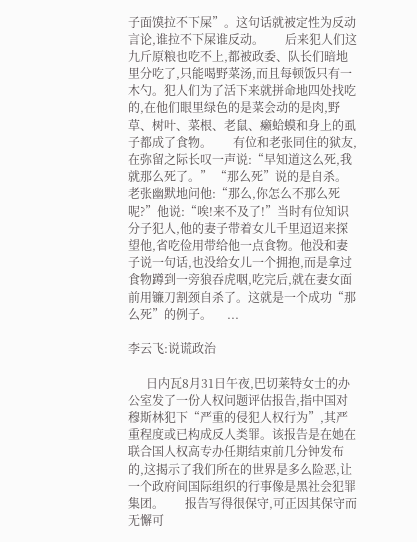子面馍拉不下屎”。这句话就被定性为反动言论,谁拉不下屎谁反动。       后来犯人们这九斤原粮也吃不上,都被政委、队长们暗地里分吃了,只能喝野菜汤,而且每顿饭只有一木勺。犯人们为了活下来就拼命地四处找吃的,在他们眼里绿色的是菜会动的是肉,野草、树叶、菜根、老鼠、癞蛤蟆和身上的虱子都成了食物。       有位和老张同住的狱友,在弥留之际长叹一声说:“早知道这么死,我就那么死了。” “那么死”说的是自杀。老张幽默地问他:“那么,你怎么不那么死呢?”他说:“唉!来不及了!”当时有位知识分子犯人,他的妻子带着女儿千里迢迢来探望他,省吃俭用带给他一点食物。他没和妻子说一句话,也没给女儿一个拥抱,而是拿过食物蹲到一旁狼吞虎咽,吃完后,就在妻女面前用镰刀割颈自杀了。这就是一个成功“那么死”的例子。     ...

李云飞:说谎政治

      日内瓦8月31日午夜,巴切莱特女士的办公室发了一份人权问题评估报告,指中国对穆斯林犯下“严重的侵犯人权行为”,其严重程度或已构成反人类罪。该报告是在她在联合国人权高专办任期结束前几分钟发布的,这揭示了我们所在的世界是多么险恶,让一个政府间国际组织的行事像是黑社会犯罪集团。       报告写得很保守,可正因其保守而无懈可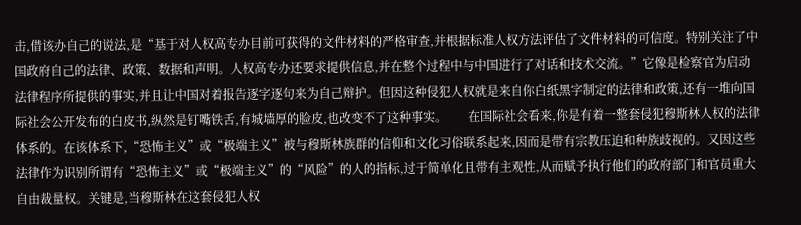击,借该办自己的说法,是“基于对人权高专办目前可获得的文件材料的严格审查,并根据标准人权方法评估了文件材料的可信度。特别关注了中国政府自己的法律、政策、数据和声明。人权高专办还要求提供信息,并在整个过程中与中国进行了对话和技术交流。”它像是检察官为启动法律程序所提供的事实,并且让中国对着报告逐字逐句来为自己辩护。但因这种侵犯人权就是来自你白纸黑字制定的法律和政策,还有一堆向国际社会公开发布的白皮书,纵然是钉嘴铁舌,有城墙厚的脸皮,也改变不了这种事实。       在国际社会看来,你是有着一整套侵犯穆斯林人权的法律体系的。在该体系下,“恐怖主义”或“极端主义”被与穆斯林族群的信仰和文化习俗联系起来,因而是带有宗教压迫和种族歧视的。又因这些法律作为识别所谓有“恐怖主义”或“极端主义”的“风险”的人的指标,过于简单化且带有主观性,从而赋予执行他们的政府部门和官员重大自由裁量权。关键是,当穆斯林在这套侵犯人权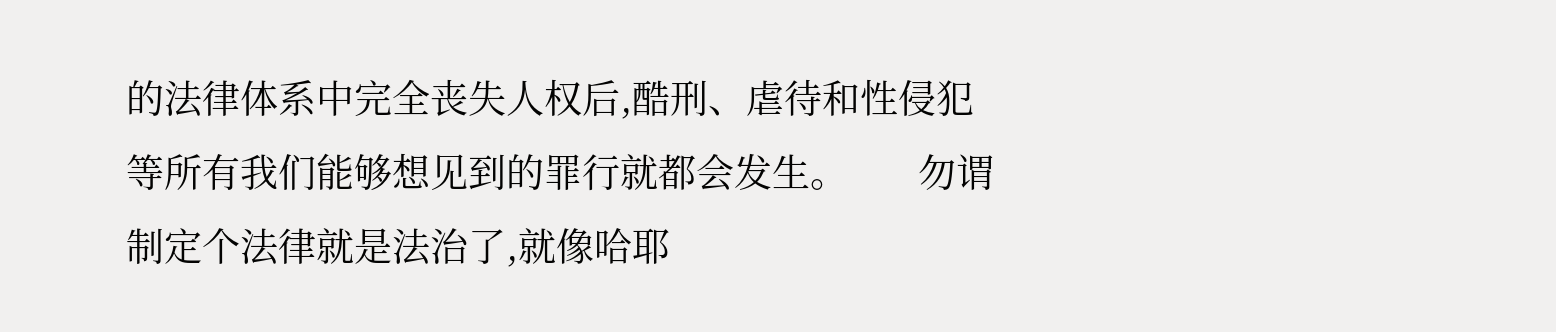的法律体系中完全丧失人权后,酷刑、虐待和性侵犯等所有我们能够想见到的罪行就都会发生。       勿谓制定个法律就是法治了,就像哈耶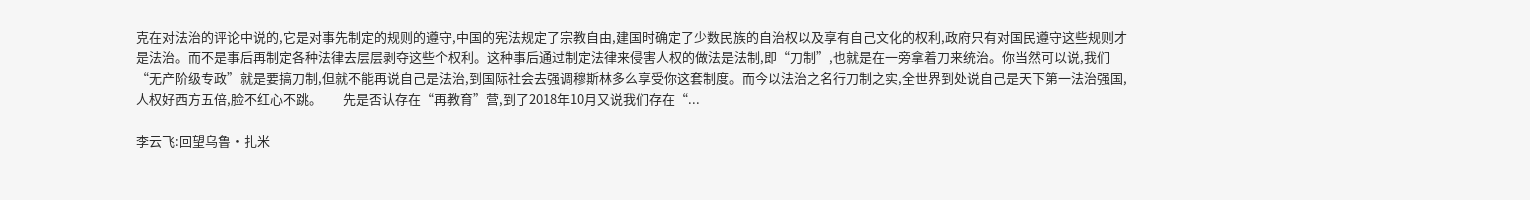克在对法治的评论中说的,它是对事先制定的规则的遵守,中国的宪法规定了宗教自由,建国时确定了少数民族的自治权以及享有自己文化的权利,政府只有对国民遵守这些规则才是法治。而不是事后再制定各种法律去层层剥夺这些个权利。这种事后通过制定法律来侵害人权的做法是法制,即“刀制”,也就是在一旁拿着刀来统治。你当然可以说,我们“无产阶级专政”就是要搞刀制,但就不能再说自己是法治,到国际社会去强调穆斯林多么享受你这套制度。而今以法治之名行刀制之实,全世界到处说自己是天下第一法治强国,人权好西方五倍,脸不红心不跳。       先是否认存在“再教育”营,到了2018年10月又说我们存在“...

李云飞:回望乌鲁•扎米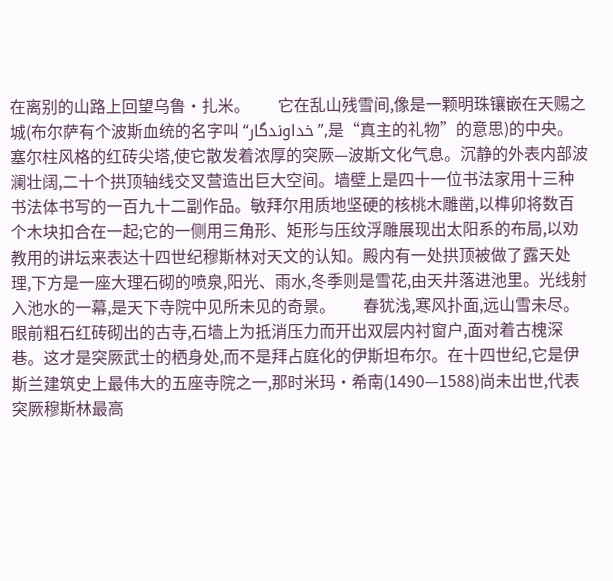在离别的山路上回望乌鲁•扎米。       它在乱山残雪间,像是一颗明珠镶嵌在天赐之城(布尔萨有个波斯血统的名字叫 “خداوندگار”,是“真主的礼物”的意思)的中央。       塞尔柱风格的红砖尖塔,使它散发着浓厚的突厥—波斯文化气息。沉静的外表内部波澜壮阔,二十个拱顶轴线交叉营造出巨大空间。墙壁上是四十一位书法家用十三种书法体书写的一百九十二副作品。敏拜尔用质地坚硬的核桃木雕凿,以榫卯将数百个木块扣合在一起;它的一侧用三角形、矩形与压纹浮雕展现出太阳系的布局,以劝教用的讲坛来表达十四世纪穆斯林对天文的认知。殿内有一处拱顶被做了露天处理,下方是一座大理石砌的喷泉,阳光、雨水,冬季则是雪花,由天井落进池里。光线射入池水的一幕,是天下寺院中见所未见的奇景。       春犹浅,寒风扑面,远山雪未尽。眼前粗石红砖砌出的古寺,石墙上为抵消压力而开出双层内衬窗户,面对着古槐深巷。这才是突厥武士的栖身处,而不是拜占庭化的伊斯坦布尔。在十四世纪,它是伊斯兰建筑史上最伟大的五座寺院之一,那时米玛•希南(1490—1588)尚未出世,代表突厥穆斯林最高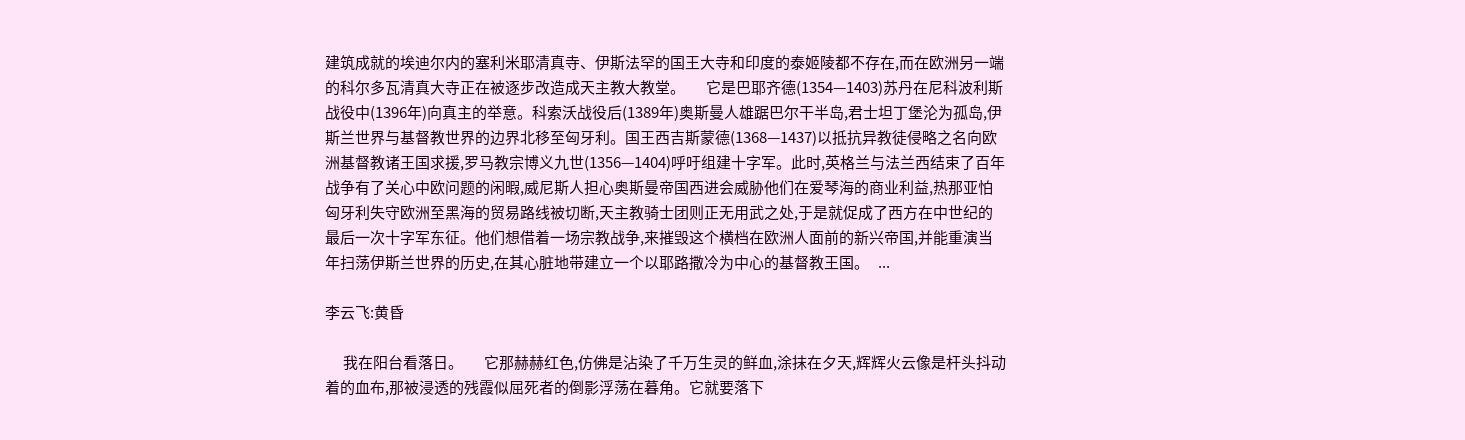建筑成就的埃迪尔内的塞利米耶清真寺、伊斯法罕的国王大寺和印度的泰姬陵都不存在,而在欧洲另一端的科尔多瓦清真大寺正在被逐步改造成天主教大教堂。       它是巴耶齐德(1354—1403)苏丹在尼科波利斯战役中(1396年)向真主的举意。科索沃战役后(1389年)奥斯曼人雄踞巴尔干半岛,君士坦丁堡沦为孤岛,伊斯兰世界与基督教世界的边界北移至匈牙利。国王西吉斯蒙德(1368—1437)以抵抗异教徒侵略之名向欧洲基督教诸王国求援,罗马教宗博义九世(1356—1404)呼吁组建十字军。此时,英格兰与法兰西结束了百年战争有了关心中欧问题的闲暇,威尼斯人担心奥斯曼帝国西进会威胁他们在爱琴海的商业利益,热那亚怕匈牙利失守欧洲至黑海的贸易路线被切断,天主教骑士团则正无用武之处,于是就促成了西方在中世纪的最后一次十字军东征。他们想借着一场宗教战争,来摧毁这个横档在欧洲人面前的新兴帝国,并能重演当年扫荡伊斯兰世界的历史,在其心脏地带建立一个以耶路撒冷为中心的基督教王国。   ...

李云飞:黄昏

      我在阳台看落日。       它那赫赫红色,仿佛是沾染了千万生灵的鲜血,涂抹在夕天,辉辉火云像是杆头抖动着的血布,那被浸透的残霞似屈死者的倒影浮荡在暮角。它就要落下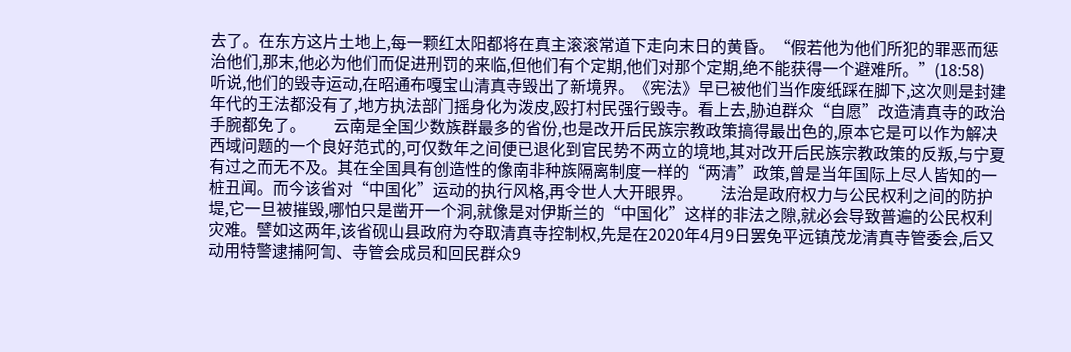去了。在东方这片土地上,每一颗红太阳都将在真主滚滚常道下走向末日的黄昏。“假若他为他们所犯的罪恶而惩治他们,那末,他必为他们而促进刑罚的来临,但他们有个定期,他们对那个定期,绝不能获得一个避难所。”(18:58)       听说,他们的毁寺运动,在昭通布嘎宝山清真寺毁出了新境界。《宪法》早已被他们当作废纸踩在脚下,这次则是封建年代的王法都没有了,地方执法部门摇身化为泼皮,殴打村民强行毁寺。看上去,胁迫群众“自愿”改造清真寺的政治手腕都免了。       云南是全国少数族群最多的省份,也是改开后民族宗教政策搞得最出色的,原本它是可以作为解决西域问题的一个良好范式的,可仅数年之间便已退化到官民势不两立的境地,其对改开后民族宗教政策的反叛,与宁夏有过之而无不及。其在全国具有创造性的像南非种族隔离制度一样的“两清”政策,曾是当年国际上尽人皆知的一桩丑闻。而今该省对“中国化”运动的执行风格,再令世人大开眼界。       法治是政府权力与公民权利之间的防护堤,它一旦被摧毁,哪怕只是凿开一个洞,就像是对伊斯兰的“中国化”这样的非法之隙,就必会导致普遍的公民权利灾难。譬如这两年,该省砚山县政府为夺取清真寺控制权,先是在2020年4月9日罢免平远镇茂龙清真寺管委会,后又动用特警逮捕阿訇、寺管会成员和回民群众9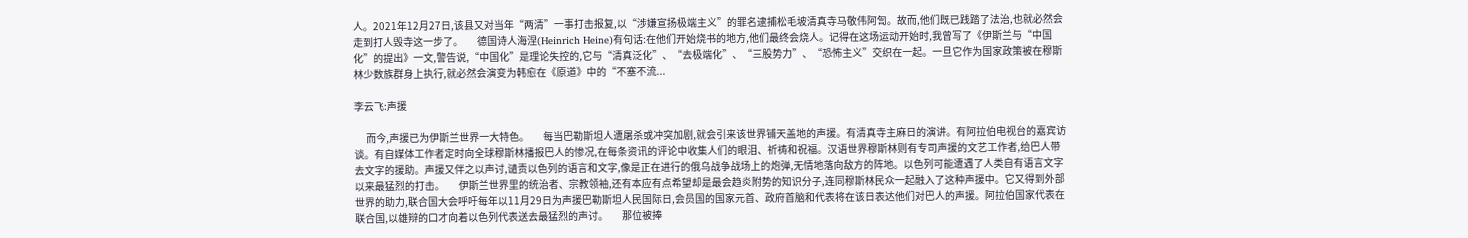人。2021年12月27日,该县又对当年“两清”一事打击报复,以“涉嫌宣扬极端主义”的罪名逮捕松毛坡清真寺马敬伟阿訇。故而,他们既已践踏了法治,也就必然会走到打人毁寺这一步了。       德国诗人海涅(Heinrich Heine)有句话:在他们开始烧书的地方,他们最终会烧人。记得在这场运动开始时,我曾写了《伊斯兰与“中国化”的提出》一文,警告说,“中国化”是理论失控的,它与“清真泛化”、“去极端化”、“三股势力”、“恐怖主义”交织在一起。一旦它作为国家政策被在穆斯林少数族群身上执行,就必然会演变为韩愈在《原道》中的“不塞不流...

李云飞:声援

      而今,声援已为伊斯兰世界一大特色。       每当巴勒斯坦人遭屠杀或冲突加剧,就会引来该世界铺天盖地的声援。有清真寺主麻日的演讲。有阿拉伯电视台的嘉宾访谈。有自媒体工作者定时向全球穆斯林播报巴人的惨况,在每条资讯的评论中收集人们的眼泪、祈祷和祝福。汉语世界穆斯林则有专司声援的文艺工作者,给巴人带去文字的援助。声援又伴之以声讨,谴责以色列的语言和文字,像是正在进行的俄乌战争战场上的炮弹,无情地落向敌方的阵地。以色列可能遭遇了人类自有语言文字以来最猛烈的打击。       伊斯兰世界里的统治者、宗教领袖,还有本应有点希望却是最会趋炎附势的知识分子,连同穆斯林民众一起融入了这种声援中。它又得到外部世界的助力,联合国大会呼吁每年以11月29日为声援巴勒斯坦人民国际日,会员国的国家元首、政府首脑和代表将在该日表达他们对巴人的声援。阿拉伯国家代表在联合国,以雄辩的口才向着以色列代表送去最猛烈的声讨。       那位被捧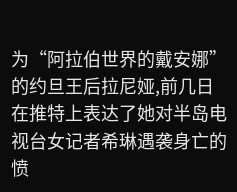为“阿拉伯世界的戴安娜”的约旦王后拉尼娅,前几日在推特上表达了她对半岛电视台女记者希琳遇袭身亡的愤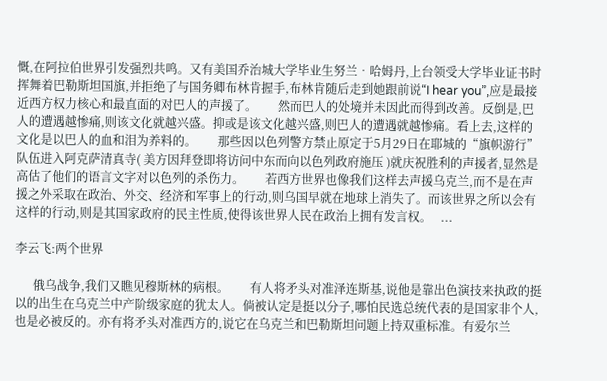慨,在阿拉伯世界引发强烈共鸣。又有美国乔治城大学毕业生努兰•哈姆丹,上台领受大学毕业证书时挥舞着巴勒斯坦国旗,并拒绝了与国务卿布林肯握手,布林肯随后走到她跟前说“I hear you”,应是最接近西方权力核心和最直面的对巴人的声援了。       然而巴人的处境并未因此而得到改善。反倒是,巴人的遭遇越惨痛,则该文化就越兴盛。抑或是该文化越兴盛,则巴人的遭遇就越惨痛。看上去,这样的文化是以巴人的血和泪为养料的。       那些因以色列警方禁止原定于5月29日在耶城的“旗帜游行”队伍进入阿克萨清真寺( 美方因拜登即将访问中东而向以色列政府施压 )就庆祝胜利的声援者,显然是高估了他们的语言文字对以色列的杀伤力。       若西方世界也像我们这样去声援乌克兰,而不是在声援之外采取在政治、外交、经济和军事上的行动,则乌国早就在地球上消失了。而该世界之所以会有这样的行动,则是其国家政府的民主性质,使得该世界人民在政治上拥有发言权。   ...

李云飞:两个世界

      俄乌战争,我们又瞧见穆斯林的病根。       有人将矛头对准泽连斯基,说他是靠出色演技来执政的挺以的出生在乌克兰中产阶级家庭的犹太人。倘被认定是挺以分子,哪怕民选总统代表的是国家非个人,也是必被反的。亦有将矛头对准西方的,说它在乌克兰和巴勒斯坦问题上持双重标准。有爱尔兰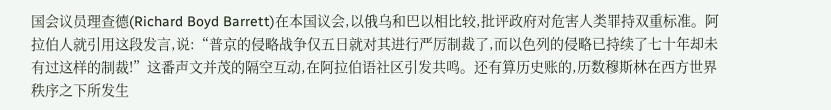国会议员理查德(Richard Boyd Barrett)在本国议会,以俄乌和巴以相比较,批评政府对危害人类罪持双重标准。阿拉伯人就引用这段发言,说:“普京的侵略战争仅五日就对其进行严厉制裁了,而以色列的侵略已持续了七十年却未有过这样的制裁!”这番声文并茂的隔空互动,在阿拉伯语社区引发共鸣。还有算历史账的,历数穆斯林在西方世界秩序之下所发生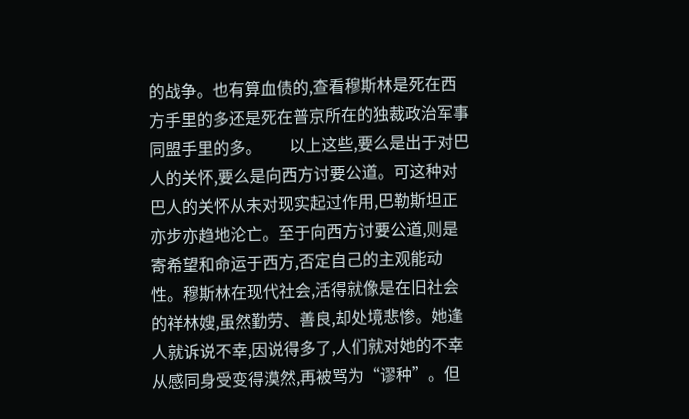的战争。也有算血债的,查看穆斯林是死在西方手里的多还是死在普京所在的独裁政治军事同盟手里的多。       以上这些,要么是出于对巴人的关怀,要么是向西方讨要公道。可这种对巴人的关怀从未对现实起过作用,巴勒斯坦正亦步亦趋地沦亡。至于向西方讨要公道,则是寄希望和命运于西方,否定自己的主观能动性。穆斯林在现代社会,活得就像是在旧社会的祥林嫂,虽然勤劳、善良,却处境悲惨。她逢人就诉说不幸,因说得多了,人们就对她的不幸从感同身受变得漠然,再被骂为“谬种”。但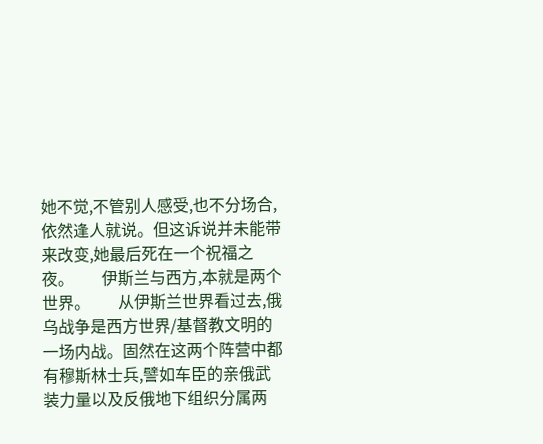她不觉,不管别人感受,也不分场合,依然逢人就说。但这诉说并未能带来改变,她最后死在一个祝福之夜。       伊斯兰与西方,本就是两个世界。       从伊斯兰世界看过去,俄乌战争是西方世界/基督教文明的一场内战。固然在这两个阵营中都有穆斯林士兵,譬如车臣的亲俄武装力量以及反俄地下组织分属两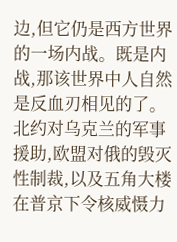边,但它仍是西方世界的一场内战。既是内战,那该世界中人自然是反血刃相见的了。北约对乌克兰的军事援助,欧盟对俄的毁灭性制裁,以及五角大楼在普京下令核威慑力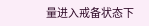量进入戒备状态下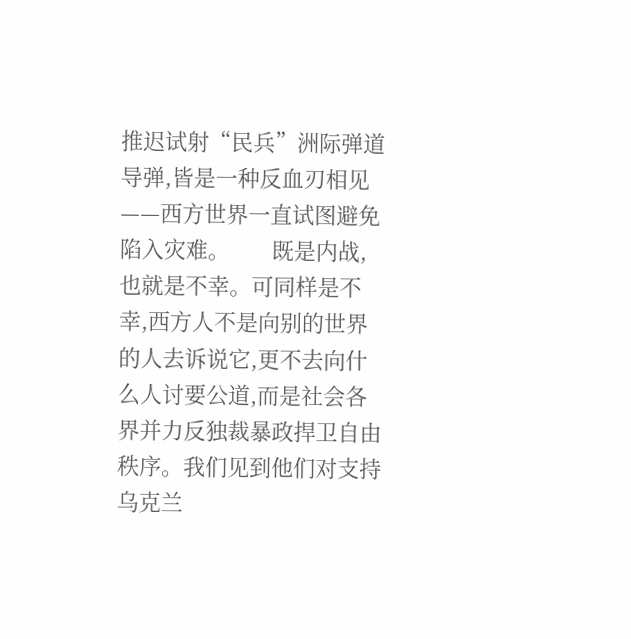推迟试射“民兵”洲际弹道导弹,皆是一种反血刃相见——西方世界一直试图避免陷入灾难。       既是内战,也就是不幸。可同样是不幸,西方人不是向别的世界的人去诉说它,更不去向什么人讨要公道,而是社会各界并力反独裁暴政捍卫自由秩序。我们见到他们对支持乌克兰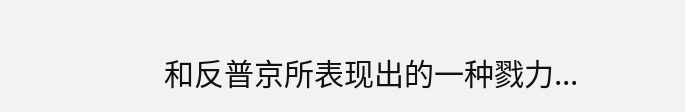和反普京所表现出的一种戮力...